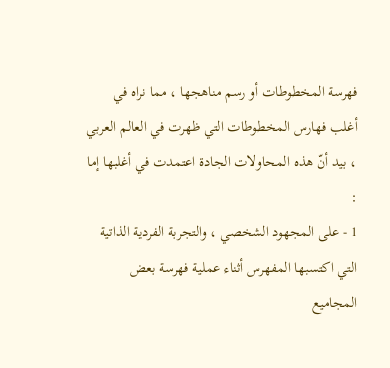فهرسة المخطوطات أو رسم مناهجها ، مما نراه في أغلب فهارس المخطوطات التي ظهرت في العالم العربي ، بيد أنّ هذه المحاولات الجادة اعتمدت في أغلبها إما :
1 - على المجهود الشخصي ، والتجربة الفردية الذاتية التي اكتسبها المفهرس أثناء عملية فهرسة بعض المجاميع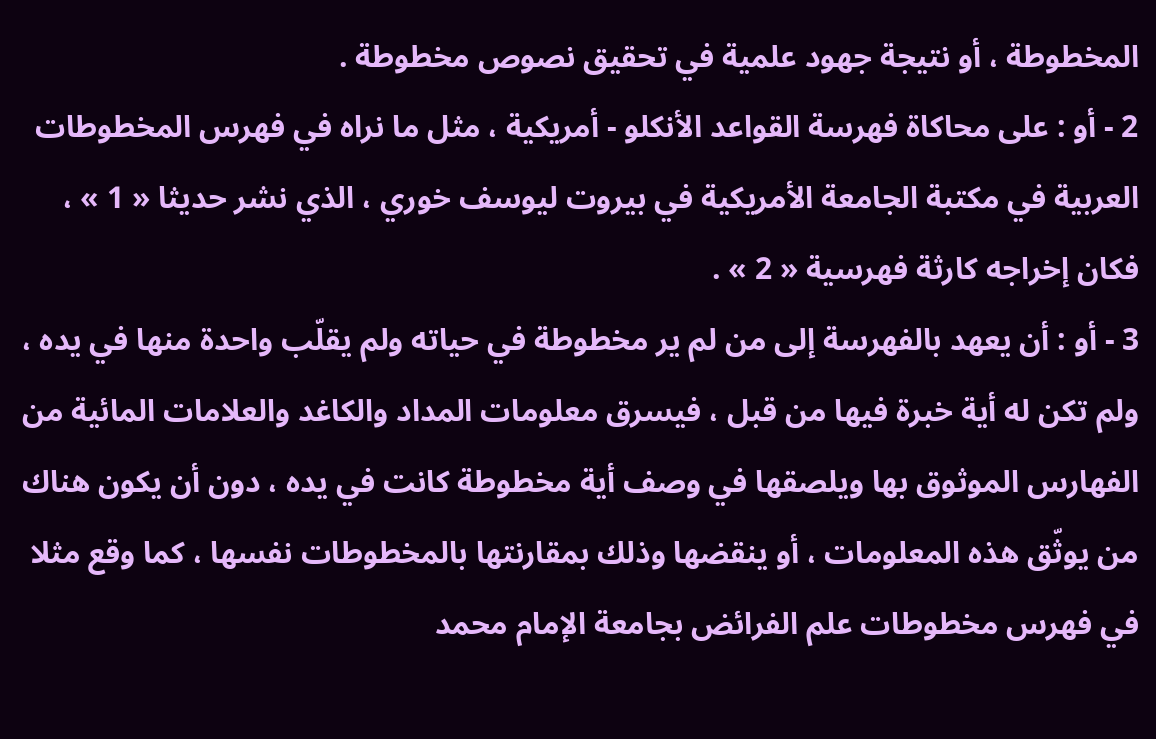المخطوطة ، أو نتيجة جهود علمية في تحقيق نصوص مخطوطة .
2 - أو : على محاكاة فهرسة القواعد الأنكلو - أمريكية ، مثل ما نراه في فهرس المخطوطات العربية في مكتبة الجامعة الأمريكية في بيروت ليوسف خوري ، الذي نشر حديثا « 1 » ، فكان إخراجه كارثة فهرسية « 2 » .
3 - أو : أن يعهد بالفهرسة إلى من لم ير مخطوطة في حياته ولم يقلّب واحدة منها في يده ، ولم تكن له أية خبرة فيها من قبل ، فيسرق معلومات المداد والكاغد والعلامات المائية من الفهارس الموثوق بها ويلصقها في وصف أية مخطوطة كانت في يده ، دون أن يكون هناك من يوثّق هذه المعلومات ، أو ينقضها وذلك بمقارنتها بالمخطوطات نفسها ، كما وقع مثلا في فهرس مخطوطات علم الفرائض بجامعة الإمام محمد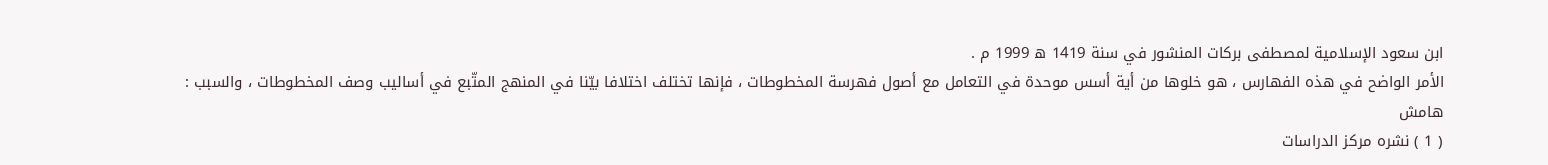ابن سعود الإسلامية لمصطفى بركات المنشور في سنة 1419 ه 1999 م .
الأمر الواضح في هذه الفهارس ، هو خلوها من أية أسس موحدة في التعامل مع أصول فهرسة المخطوطات ، فإنها تختلف اختلافا بيّنا في المنهج المتّبع في أساليب وصف المخطوطات ، والسبب :
هامش
( 1 ) نشره مركز الدراسات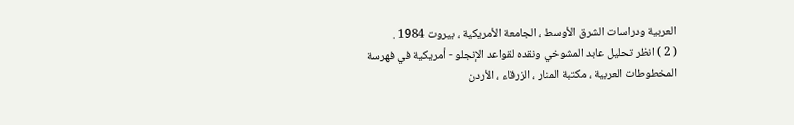العربية ودراسات الشرق الأوسط ، الجامعة الأمريكية ، بيروت 1984 .
( 2 ) انظر تحليل عابد المشوخي ونقده لقواعد الإنجلو - أمريكية في فهرسة المخطوطات العربية ، مكتبة المنار ، الزرقاء ، الأردن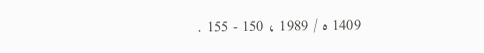1409 ه / 1989 ، 150 - 155 .